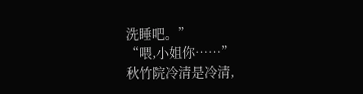洗睡吧。”
“喂,小姐你……”
秋竹院冷清是冷清,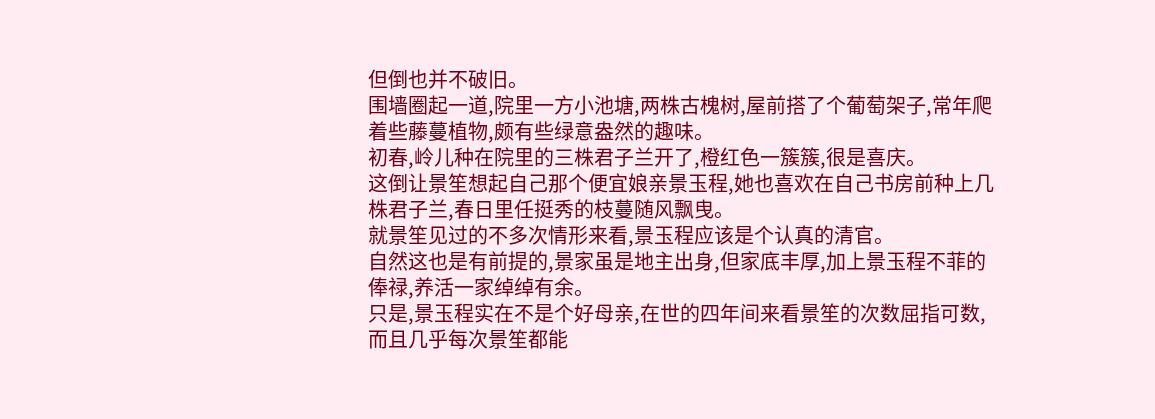但倒也并不破旧。
围墙圈起一道,院里一方小池塘,两株古槐树,屋前搭了个葡萄架子,常年爬着些藤蔓植物,颇有些绿意盎然的趣味。
初春,岭儿种在院里的三株君子兰开了,橙红色一簇簇,很是喜庆。
这倒让景笙想起自己那个便宜娘亲景玉程,她也喜欢在自己书房前种上几株君子兰,春日里任挺秀的枝蔓随风飘曳。
就景笙见过的不多次情形来看,景玉程应该是个认真的清官。
自然这也是有前提的,景家虽是地主出身,但家底丰厚,加上景玉程不菲的俸禄,养活一家绰绰有余。
只是,景玉程实在不是个好母亲,在世的四年间来看景笙的次数屈指可数,而且几乎每次景笙都能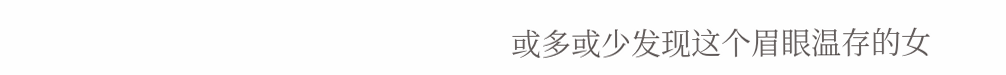或多或少发现这个眉眼温存的女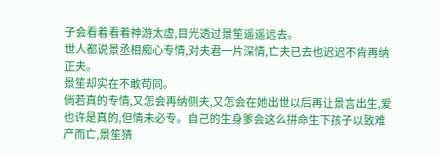子会看着看着神游太虚,目光透过景笙遥遥远去。
世人都说景丞相痴心专情,对夫君一片深情,亡夫已去也迟迟不肯再纳正夫。
景笙却实在不敢苟同。
倘若真的专情,又怎会再纳侧夫,又怎会在她出世以后再让景言出生,爱也许是真的,但情未必专。自己的生身爹会这么拼命生下孩子以致难产而亡,景笙猜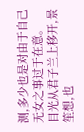测,多少也是对由于自己无女之事过于在意。
目光从君子兰上移开,景笙想,也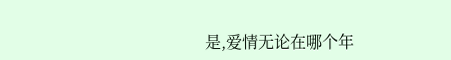是,爱情无论在哪个年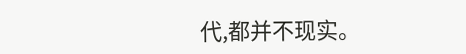代,都并不现实。